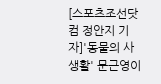[스포츠조선닷컴 정안지 기자]'동물의 사생활' 문근영이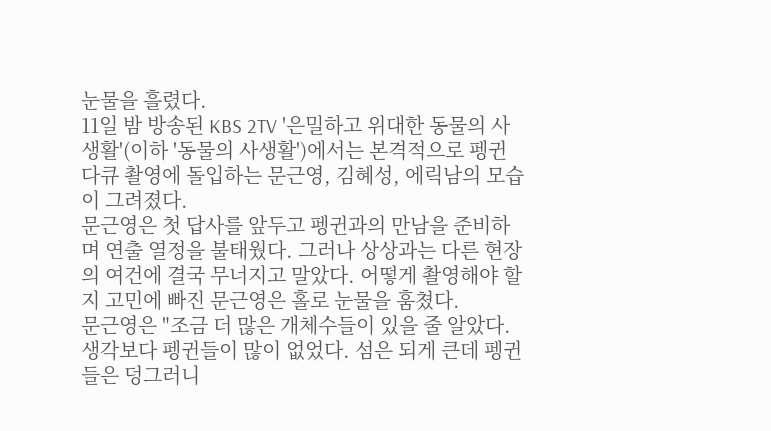눈물을 흘렸다.
11일 밤 방송된 KBS 2TV '은밀하고 위대한 동물의 사생활'(이하 '동물의 사생활')에서는 본격적으로 펭귄 다큐 촬영에 돌입하는 문근영, 김혜성, 에릭남의 모습이 그려졌다.
문근영은 첫 답사를 앞두고 펭귄과의 만남을 준비하며 연출 열정을 불태웠다. 그러나 상상과는 다른 현장의 여건에 결국 무너지고 말았다. 어떻게 촬영해야 할지 고민에 빠진 문근영은 홀로 눈물을 훔쳤다.
문근영은 "조금 더 많은 개체수들이 있을 줄 알았다. 생각보다 펭귄들이 많이 없었다. 섬은 되게 큰데 펭귄들은 덩그러니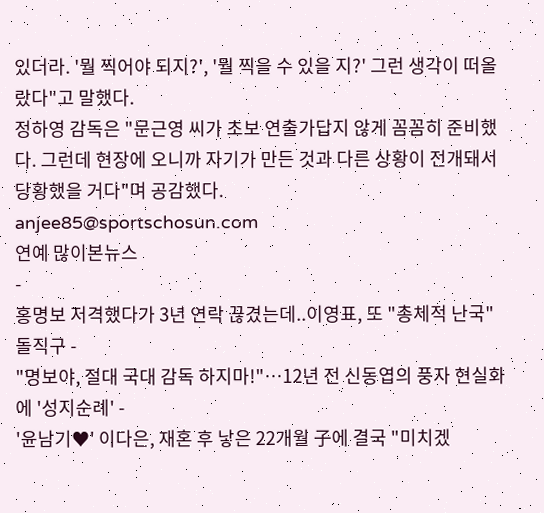있더라. '뭘 찍어야 되지?', '뭘 찍을 수 있을 지?' 그런 생각이 떠올랐다"고 말했다.
정하영 감독은 "문근영 씨가 초보 연출가답지 않게 꼼꼼히 준비했다. 그런데 현장에 오니까 자기가 만든 것과 다른 상황이 전개돼서 당황했을 거다"며 공감했다.
anjee85@sportschosun.com
연예 많이본뉴스
-
홍명보 저격했다가 3년 연락 끊겼는데..이영표, 또 "총체적 난국" 돌직구 -
"명보야, 절대 국대 감독 하지마!"…12년 전 신동엽의 풍자 현실화에 '성지순례' -
'윤남기♥' 이다은, 재혼 후 낳은 22개월 子에 결국 "미치겠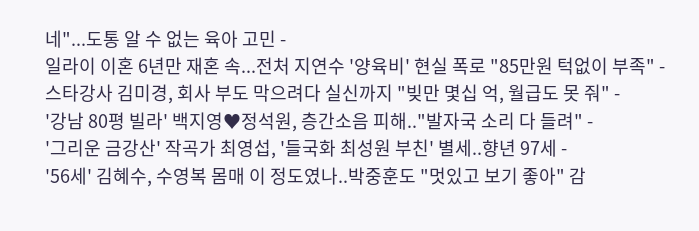네"...도통 알 수 없는 육아 고민 -
일라이 이혼 6년만 재혼 속...전처 지연수 '양육비' 현실 폭로 "85만원 턱없이 부족" -
스타강사 김미경, 회사 부도 막으려다 실신까지 "빚만 몇십 억, 월급도 못 줘" -
'강남 80평 빌라' 백지영♥정석원, 층간소음 피해.."발자국 소리 다 들려" -
'그리운 금강산' 작곡가 최영섭, '들국화 최성원 부친' 별세..향년 97세 -
'56세' 김혜수, 수영복 몸매 이 정도였나..박중훈도 "멋있고 보기 좋아" 감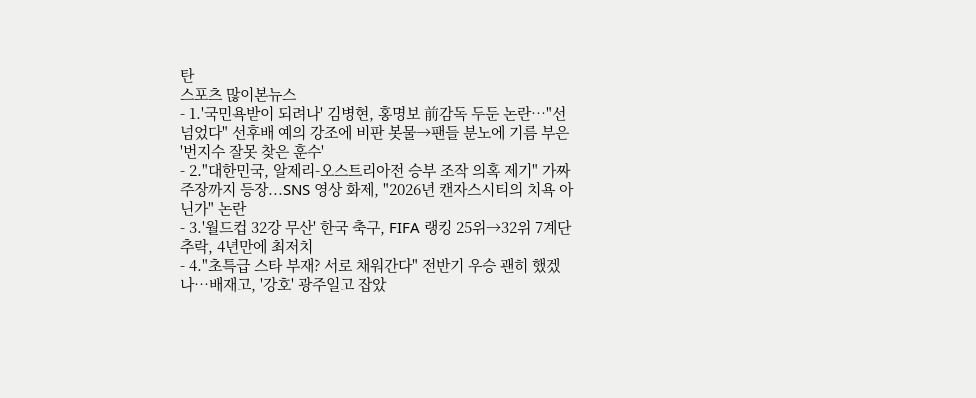탄
스포츠 많이본뉴스
- 1.'국민욕받이 되려나' 김병현, 홍명보 前감독 두둔 논란…"선 넘었다" 선후배 예의 강조에 비판 봇물→팬들 분노에 기름 부은 '번지수 잘못 찾은 훈수'
- 2."대한민국, 알제리-오스트리아전 승부 조작 의혹 제기" 가짜 주장까지 등장...SNS 영상 화제, "2026년 캔자스시티의 치욕 아닌가" 논란
- 3.'월드컵 32강 무산' 한국 축구, FIFA 랭킹 25위→32위 7계단 추락, 4년만에 최저치
- 4."초특급 스타 부재? 서로 채워간다" 전반기 우승 괜히 했겠나…배재고, '강호' 광주일고 잡았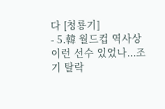다 [청룡기]
- 5.韓 월드컵 역사상 이런 선수 있었나...조기 탈락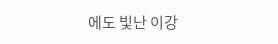에도 빛난 이강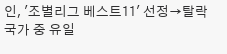인, '조별리그 베스트11' 선정→탈락 국가 중 유일